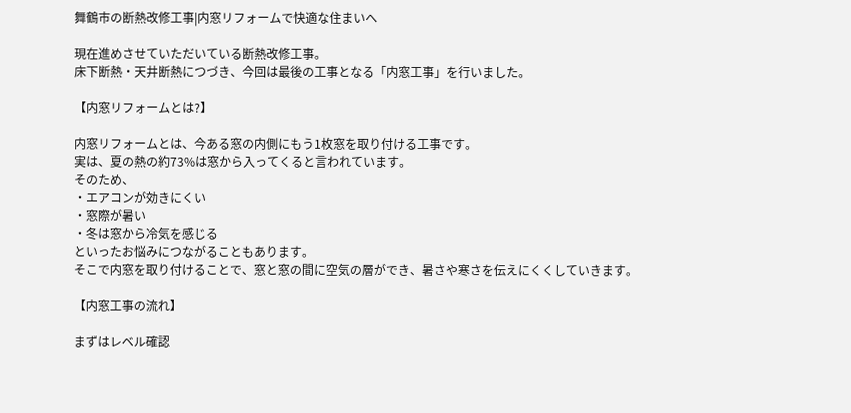舞鶴市の断熱改修工事|内窓リフォームで快適な住まいへ

現在進めさせていただいている断熱改修工事。
床下断熱・天井断熱につづき、今回は最後の工事となる「内窓工事」を行いました。

【内窓リフォームとは?】

内窓リフォームとは、今ある窓の内側にもう1枚窓を取り付ける工事です。
実は、夏の熱の約73%は窓から入ってくると言われています。
そのため、
・エアコンが効きにくい
・窓際が暑い
・冬は窓から冷気を感じる
といったお悩みにつながることもあります。
そこで内窓を取り付けることで、窓と窓の間に空気の層ができ、暑さや寒さを伝えにくくしていきます。

【内窓工事の流れ】

まずはレベル確認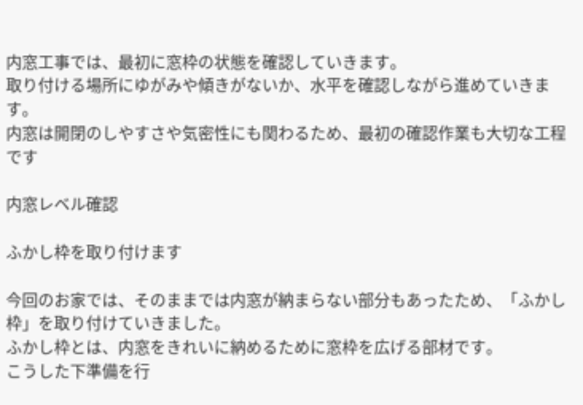内窓工事では、最初に窓枠の状態を確認していきます。
取り付ける場所にゆがみや傾きがないか、水平を確認しながら進めていきます。
内窓は開閉のしやすさや気密性にも関わるため、最初の確認作業も大切な工程です

内窓レベル確認

ふかし枠を取り付けます

今回のお家では、そのままでは内窓が納まらない部分もあったため、「ふかし枠」を取り付けていきました。
ふかし枠とは、内窓をきれいに納めるために窓枠を広げる部材です。
こうした下準備を行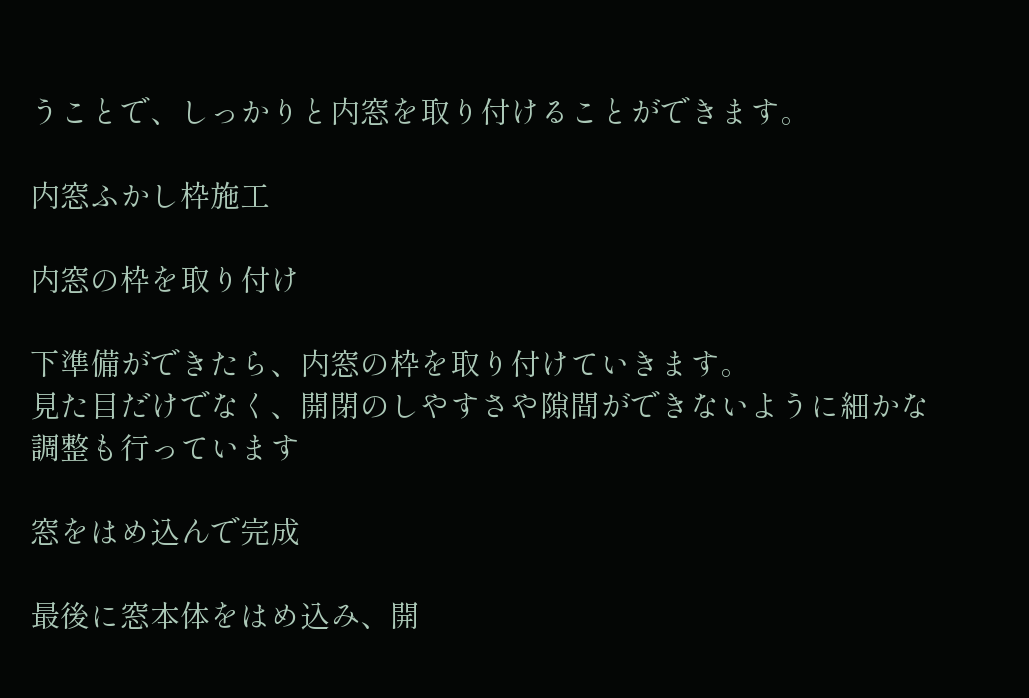うことで、しっかりと内窓を取り付けることができます。

内窓ふかし枠施工

内窓の枠を取り付け

下準備ができたら、内窓の枠を取り付けていきます。
見た目だけでなく、開閉のしやすさや隙間ができないように細かな調整も行っています

窓をはめ込んで完成

最後に窓本体をはめ込み、開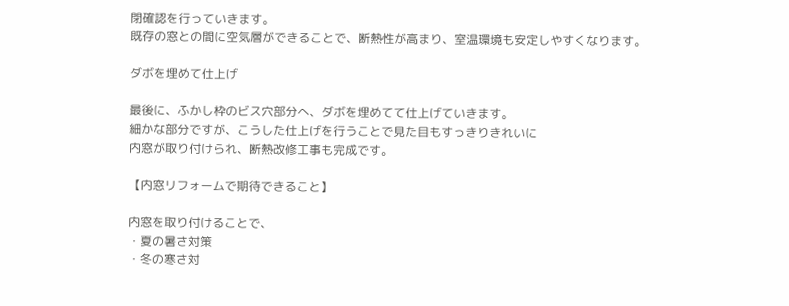閉確認を行っていきます。
既存の窓との間に空気層ができることで、断熱性が高まり、室温環境も安定しやすくなります。

ダボを埋めて仕上げ

最後に、ふかし枠のビス穴部分へ、ダボを埋めてて仕上げていきます。
細かな部分ですが、こうした仕上げを行うことで見た目もすっきりきれいに
内窓が取り付けられ、断熱改修工事も完成です。

【内窓リフォームで期待できること】

内窓を取り付けることで、
・夏の暑さ対策
・冬の寒さ対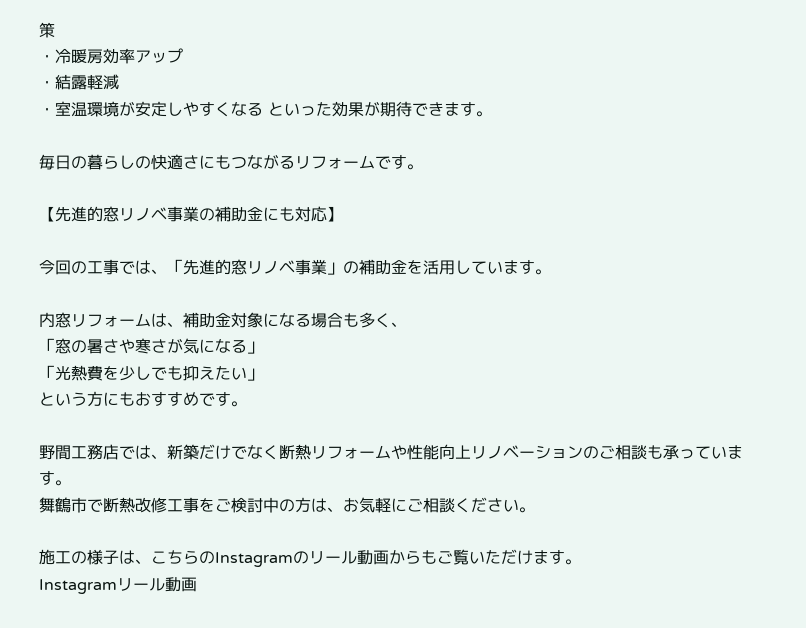策
・冷暖房効率アップ
・結露軽減
・室温環境が安定しやすくなる といった効果が期待できます。

毎日の暮らしの快適さにもつながるリフォームです。

【先進的窓リノベ事業の補助金にも対応】

今回の工事では、「先進的窓リノベ事業」の補助金を活用しています。

内窓リフォームは、補助金対象になる場合も多く、
「窓の暑さや寒さが気になる」
「光熱費を少しでも抑えたい」
という方にもおすすめです。

野間工務店では、新築だけでなく断熱リフォームや性能向上リノベーションのご相談も承っています。
舞鶴市で断熱改修工事をご検討中の方は、お気軽にご相談ください。

施工の様子は、こちらのInstagramのリール動画からもご覧いただけます。
Instagramリール動画